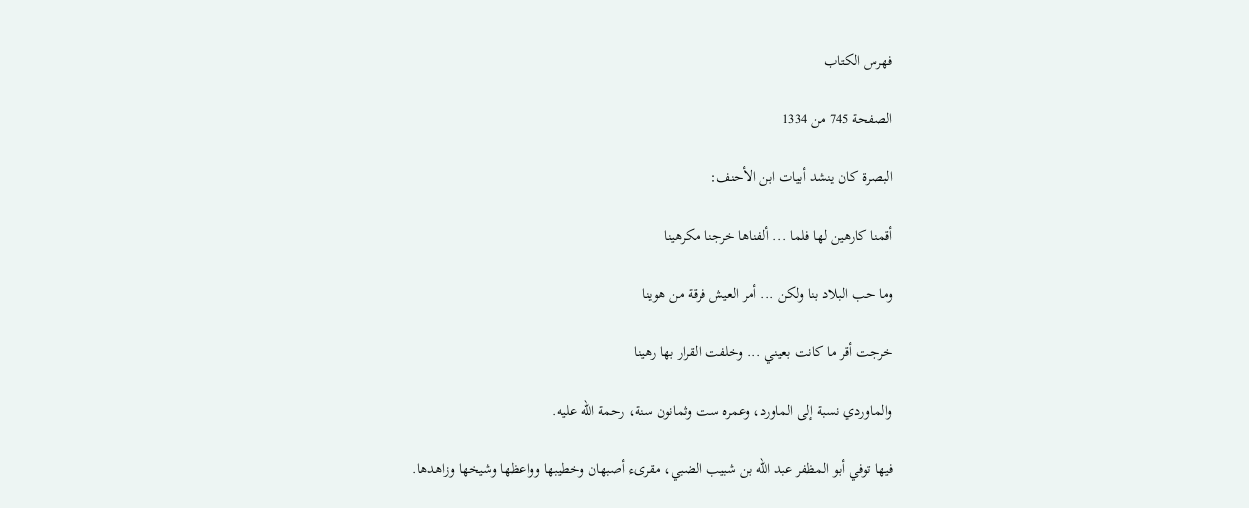فهرس الكتاب

الصفحة 745 من 1334

البصرة كان ينشد أبيات ابن الأحنف:

أقمنا كارهين لها فلما ... ألفناها خرجنا مكرهينا

وما حب البلاد بنا ولكن ... أمر العيش فرقة من هوينا

خرجت أقر ما كانت بعيني ... وخلفت القرار بها رهينا

والماوردي نسبة إلى الماورد، وعمره ست وثمانون سنة، رحمة الله عليه.

فيها توفي أبو المظفر عبد الله بن شبيب الضبي، مقرىء أصبهان وخطيبها وواعظها وشيخها وزاهدها.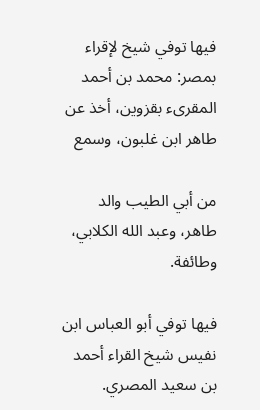فيها توفي شيخ لإقراء بمصر: محمد بن أحمد المقرىء بقزوين، أخذ عن طاهر ابن غلبون، وسمع

من أبي الطيب والد طاهر، وعبد الله الكلابي، وطائفة.

فيها توفي أبو العباس ابن نفيس شيخ القراء أحمد بن سعيد المصري.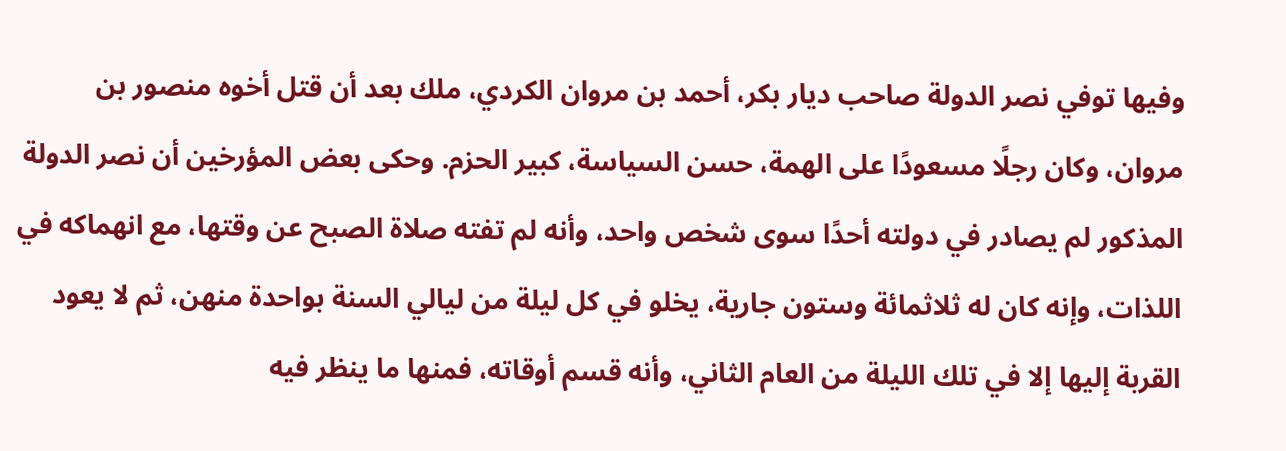وفيها توفي نصر الدولة صاحب ديار بكر، أحمد بن مروان الكردي، ملك بعد أن قتل أخوه منصور بن مروان، وكان رجلًا مسعودًا على الهمة، حسن السياسة، كبير الحزم. وحكى بعض المؤرخين أن نصر الدولة المذكور لم يصادر في دولته أحدًا سوى شخص واحد، وأنه لم تفته صلاة الصبح عن وقتها، مع انهماكه في اللذات، وإنه كان له ثلاثمائة وستون جارية، يخلو في كل ليلة من ليالي السنة بواحدة منهن، ثم لا يعود القربة إليها إلا في تلك الليلة من العام الثاني، وأنه قسم أوقاته، فمنها ما ينظر فيه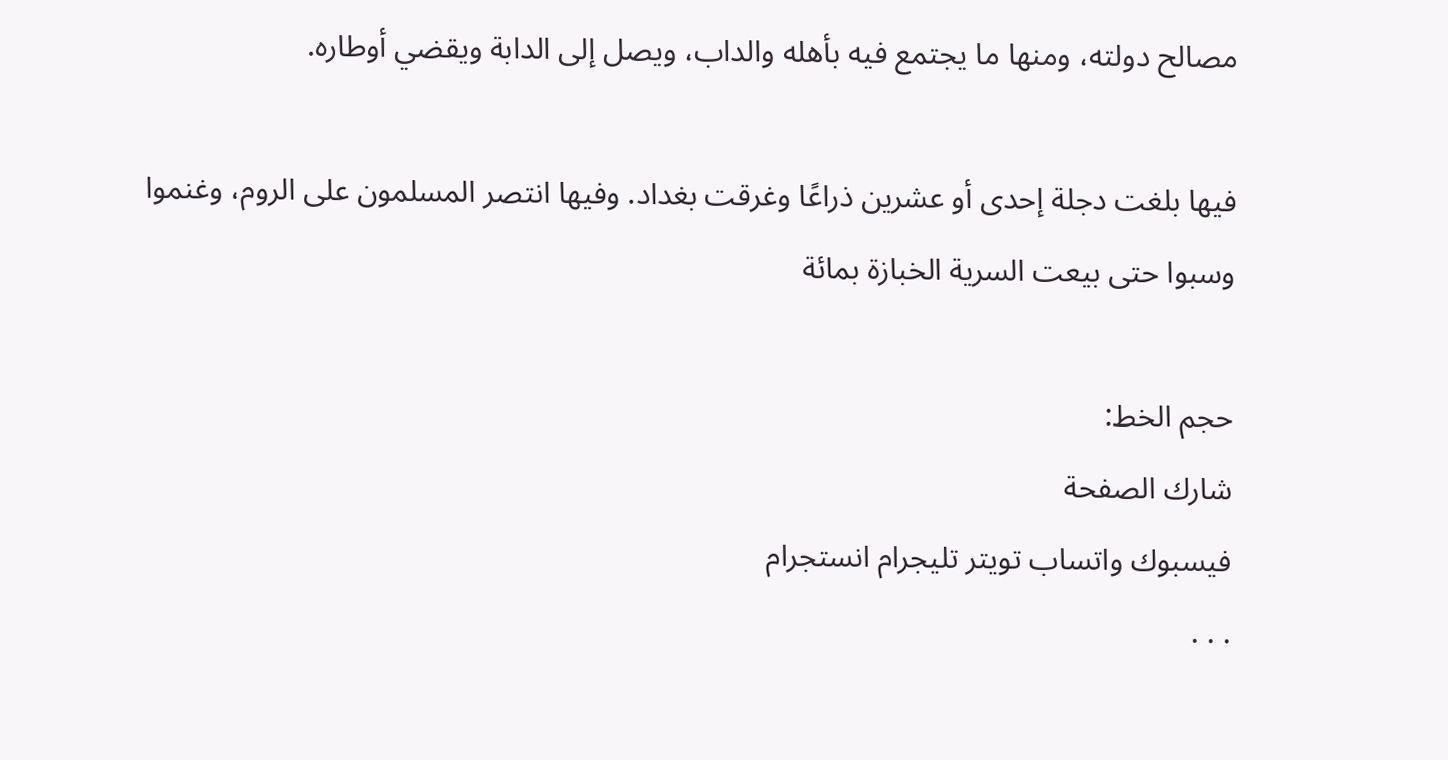مصالح دولته، ومنها ما يجتمع فيه بأهله والداب، ويصل إلى الدابة ويقضي أوطاره.

فيها بلغت دجلة إحدى أو عشرين ذراعًا وغرقت بغداد. وفيها انتصر المسلمون على الروم، وغنموا وسبوا حتى بيعت السرية الخبازة بمائة

حجم الخط:
شارك الصفحة
فيسبوك واتساب تويتر تليجرام انستجرام
. . .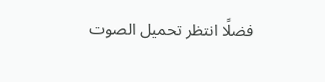فضلًا انتظر تحميل الصوت